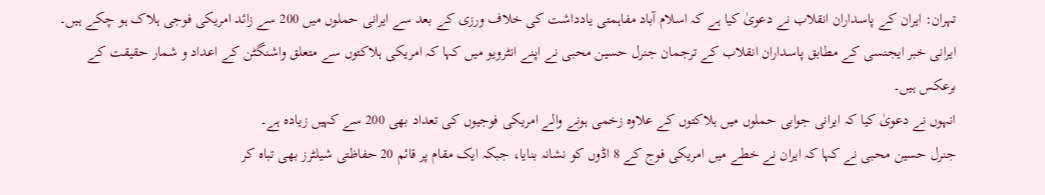تہران: ایران کے پاسداران انقلاب نے دعویٰ کیا ہے کہ اسلام آباد مفاہمتی یادداشت کی خلاف ورزی کے بعد سے ایرانی حملوں میں 200 سے زائد امریکی فوجی ہلاک ہو چکے ہیں۔
ایرانی خبر ایجنسی کے مطابق پاسداران انقلاب کے ترجمان جنرل حسین محبی نے اپنے انٹرویو میں کہا کہ امریکی ہلاکتوں سے متعلق واشنگٹن کے اعداد و شمار حقیقت کے برعکس ہیں۔
انہوں نے دعویٰ کیا کہ ایرانی جوابی حملوں میں ہلاکتوں کے علاوہ زخمی ہونے والے امریکی فوجیوں کی تعداد بھی 200 سے کہیں زیادہ ہے۔
جنرل حسین محبی نے کہا کہ ایران نے خطے میں امریکی فوج کے 8 اڈوں کو نشانہ بنایا، جبکہ ایک مقام پر قائم 20 حفاظتی شیلٹرز بھی تباہ کر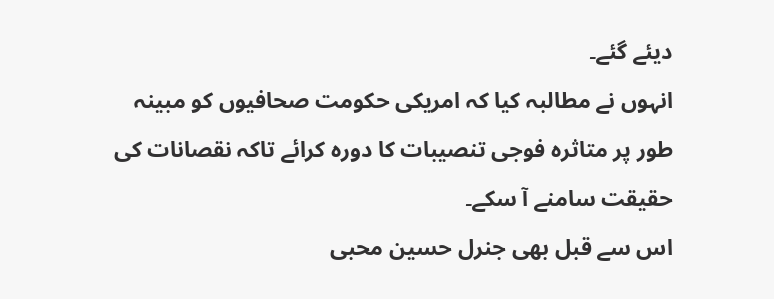دیئے گئے۔
انہوں نے مطالبہ کیا کہ امریکی حکومت صحافیوں کو مبینہ طور پر متاثرہ فوجی تنصیبات کا دورہ کرائے تاکہ نقصانات کی حقیقت سامنے آ سکے۔
اس سے قبل بھی جنرل حسین محبی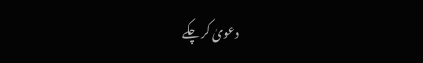دعویٰ کر چکے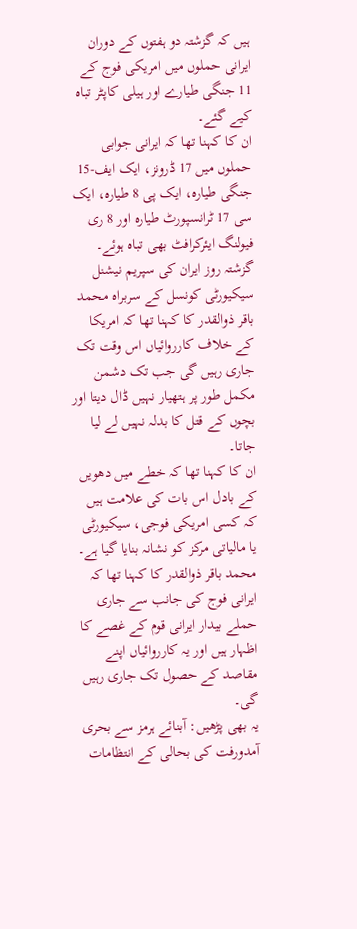ہیں کہ گزشتہ دو ہفتوں کے دوران ایرانی حملوں میں امریکی فوج کے 11 جنگی طیارے اور ہیلی کاپٹر تباہ کیے گئے۔
ان کا کہنا تھا کہ ایرانی جوابی حملوں میں 17 ڈرونز، ایک ایف-15 جنگی طیارہ، ایک پی 8 طیارہ، ایک سی 17 ٹرانسپورٹ طیارہ اور 8 ری فیولنگ ایئرکرافٹ بھی تباہ ہوئے۔
گزشتہ روز ایران کی سپریم نیشنل سیکیورٹی کونسل کے سربراہ محمد باقر ذوالقدر کا کہنا تھا کہ امریکا کے خلاف کارروائیاں اس وقت تک جاری رہیں گی جب تک دشمن مکمل طور پر ہتھیار نہیں ڈال دیتا اور بچوں کے قتل کا بدلہ نہیں لے لیا جاتا۔
ان کا کہنا تھا کہ خطے میں دھویں کے بادل اس بات کی علامت ہیں کہ کسی امریکی فوجی، سیکیورٹی یا مالیاتی مرکز کو نشانہ بنایا گیا ہے۔
محمد باقر ذوالقدر کا کہنا تھا کہ ایرانی فوج کی جانب سے جاری حملے بیدار ایرانی قوم کے غصے کا اظہار ہیں اور یہ کارروائیاں اپنے مقاصد کے حصول تک جاری رہیں گی۔
یہ بھی پڑھیں: آبنائے ہرمز سے بحری آمدورفت کی بحالی کے انتظامات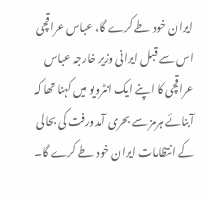ایران خود طے کرے گا، عباس عراقچی
اس سے قبل ایرانی وزیر خارجہ عباس عراقچی کا اپنے ایک انٹرویو میں کہنا تھا کہ آبنائے ہرمز سے بحری آمدورفت کی بحالی کے انتظامات ایران خود طے کرے گا۔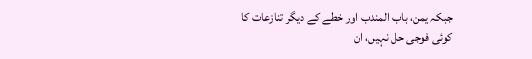جبکہ یمن، باب المندب اور خطے کے دیگر تنازعات کا کوئی فوجی حل نہیں، ان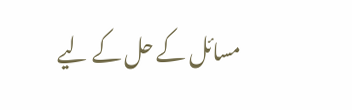مسائل کے حل کے لیے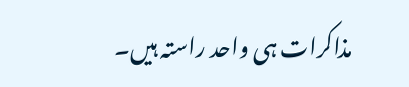مذاکرات ہی واحد راستہ ہیں۔